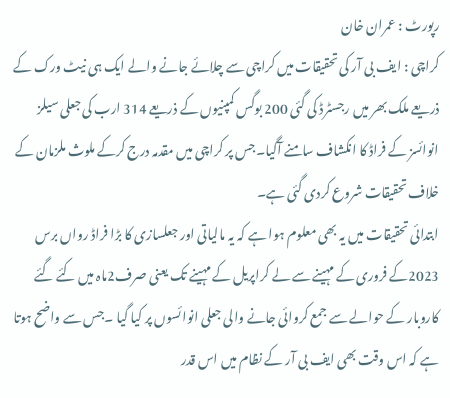رپورٹ : عمران خان
کراچی : ایف بی آر کی تحقیقات میں کراچی سے چلائے جانے والے ایک ہی نیٹ ورک کے ذریعے ملک بھر میں رجسٹرڈ کی گئی 200 بوگس کمپنیوں کے ذریعے 314 ارب کی جعلی سیلز انوائسز کے فراڈ کا انکشاف سامنے آگیا۔جس پر کراچی میں مقدمہ درج کرکے ملوث ملزمان کے خلاف تحقیقات شروع کردی گئی ہے۔
ابتدائی تحقیقات میں یہ بھی معلوم ہوا ہے کہ یہ مالیاتی اور جعلسازی کا بڑا فراڈ رواں برس 2023کے فروری کے مہینے سے لے کراپریل کے مہینے تک یعنی صرف2ماہ میں کئے گئے کاروبار کے حوالے سے جمع کروائی جانے والی جعلی انوائسوں پر کیا گیا ۔جس سے واضح ہوتا ہے کہ اس وقت بھی ایف بی آر کے نظام میں اس قدر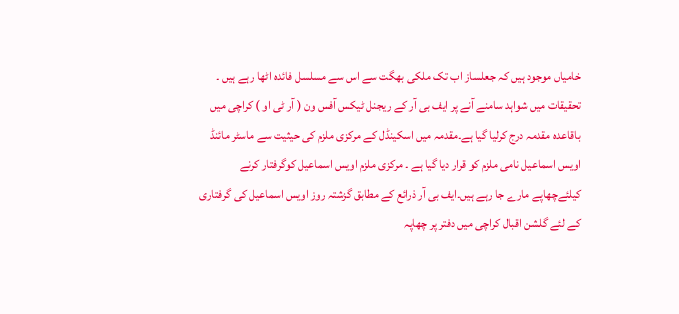خامیاں موجود ہیں کہ جعلساز اب تک ملکی بھگت سے اس سے مسلسل فائدہ اٹھا رہے ہیں ۔
تحقیقات میں شواہد سامنے آنے پر ایف بی آر کے ریجنل ٹیکس آفس ون ( آر ٹی او ) کراچی میں باقاعدہ مقدمہ درج کرلیا گیا ہے۔مقدمہ میں اسکینڈل کے مرکزی ملزم کی حیثیت سے ماسٹر مائنڈ اویس اسماعیل نامی ملزم کو قرار دیا گیا ہے ۔ مرکزی ملزم اویس اسماعیل کوگرفتار کرنے کیلئےچھاپے مارے جا رہے ہیں۔ایف بی آر ذرائع کے مطابق گزشتہ روز اویس اسماعیل کی گرفتاری کے لئے گلشن اقبال کراچی میں دفتر پر چھاپہ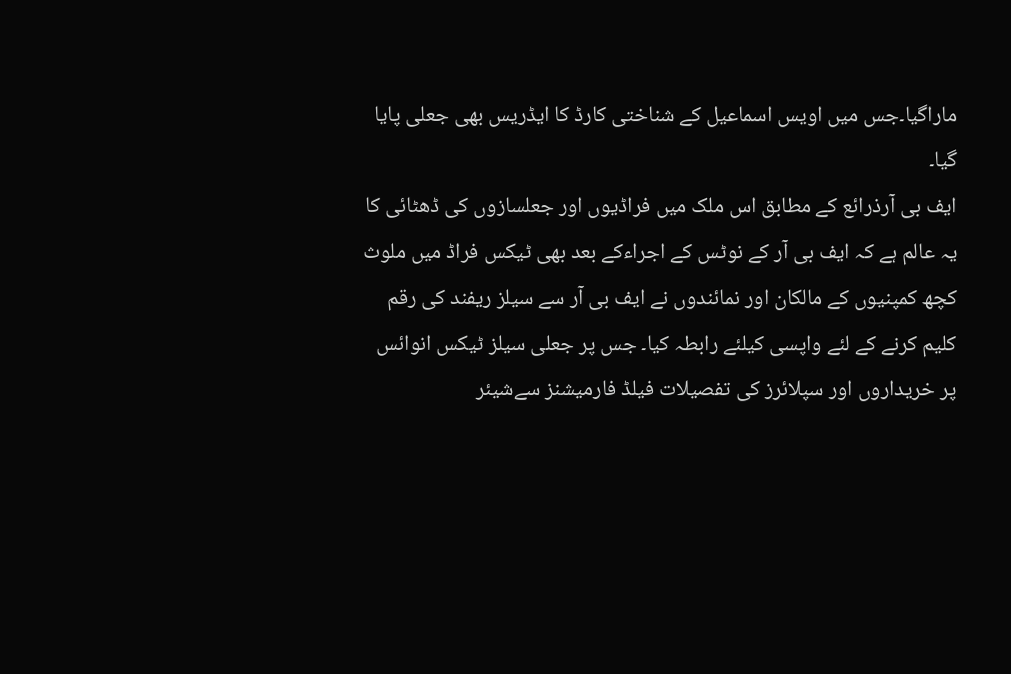ماراگیا۔جس میں اویس اسماعیل کے شناختی کارڈ کا ایڈریس بھی جعلی پایا گیا۔
ایف بی آرذرائع کے مطابق اس ملک میں فراڈیوں اور جعلسازوں کی ڈھٹائی کا یہ عالم ہے کہ ایف بی آر کے نوٹس کے اجراءکے بعد بھی ٹیکس فراڈ میں ملوث کچھ کمپنیوں کے مالکان اور نمائندوں نے ایف بی آر سے سیلز ریفند کی رقم کلیم کرنے کے لئے واپسی کیلئے رابطہ کیا۔ جس پر جعلی سیلز ٹیکس انوائس پر خریداروں اور سپلائرز کی تفصیلات فیلڈ فارمیشنز سےشیئر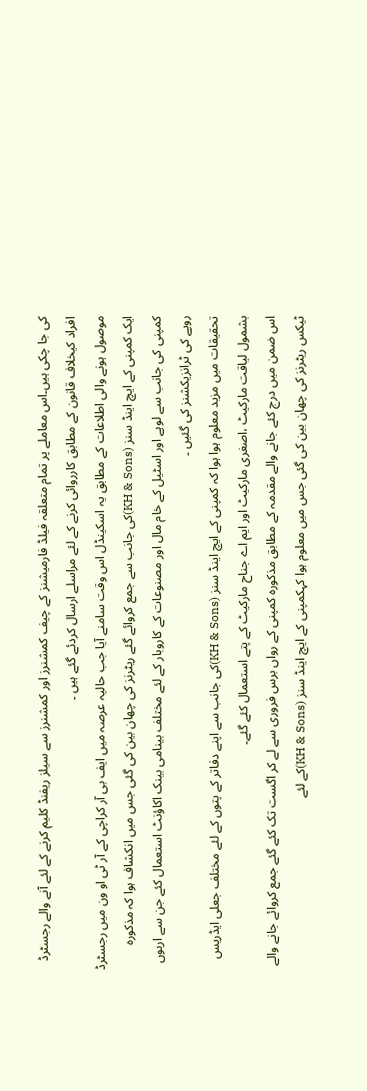کی جا چکی ہیں۔اس معاملے پر تمام متعلقہ فیلڈ فارمیشنز کے چیف کمشنرز اور کمشنرز سے سیلز ریفنڈ کلیم کرنے کے لئے آنے والے رجسٹرڈ افراد کیخلاف قانون کے مطابق کارروائی کرنے کے لئے مراسلے ارسال کردئے گئے ہیں ۔
موصول ہونے والی اطلاعات کے مطابق یہ اسکینڈل اس وقت سامنے آیا جب حالیہ عرصہ میں ایف بی آر کراچی کے آر ٹی او ون میں رجسٹرڈ ایک کمپنی کے ایچ اینڈ سنز (KH & Sons)کی جانب سے جمع کروائے گئے ریٹرنز کی چھان بین کی گئی جس میں انکشاف ہوا کہ مذکورہ کمپنی کی جانب سے لوہے اور اسٹیل کے خام مال اور مصنوعات کے کاروبار کے لئے مختلف بینامی بینک اکاؤنٹ استعمال کئے جن سے اربوں روپے کی ٹرانزیکشنز کی گئیں ۔
تحقیقات میں مزید معلوم ہوا ہوا کہ کمپنی کے ایچ اینڈ سنز (KH & Sons)کی جانب سے اپنے دفاتر کے پتوں کے لئے مختلف جعلی ایڈریس بشمول لیاقت مارکیٹ ،اصغری مارکیٹ اور ایم اے جناح مارکیٹ کے پتے استعمال کئے گئے۔
اس ضمن میں درج کئے جانے والے مقدمہ کے مطابق مذکورہ کمپنی کے رواں برس فروری سے لے کر اگست تک کئے گئے جمع کروائے جانے والے ٹیکس ریٹرنز کی چھان بین کی گئی جس میں معلوم ہوا کہکمپنی کے ایچ اینڈ سنز (KH & Sons)کے لئے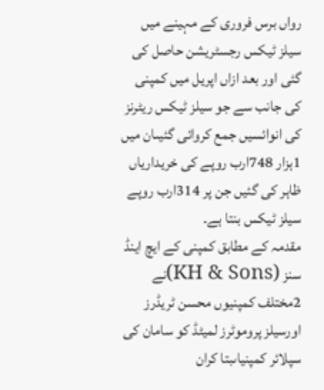رواں برس فروری کے مہینے میں سیلز ٹیکس رجسٹریشن حاصل کی گئی اور بعد ازاں اپریل میں کمپنی کی جانب سے جو سیلز ٹیکس ریٹرنز کی انوائسیں جمع کروائی گئیںان میں 1ہزار 748ارب روپے کی خریداریاں ظاہر کی گئیں جن پر 314ارب روپے سیلز ٹیکس بنتا ہے۔
مقدمہ کے مطابق کمپنی کے ایچ اینڈ سنز (KH & Sons)نے 2مختلف کمپنیوں محسن ٹریڈرز اورسیلز پروموٹرز لمیٹڈ کو سامان کی سپلائر کمپنیاںبتا کران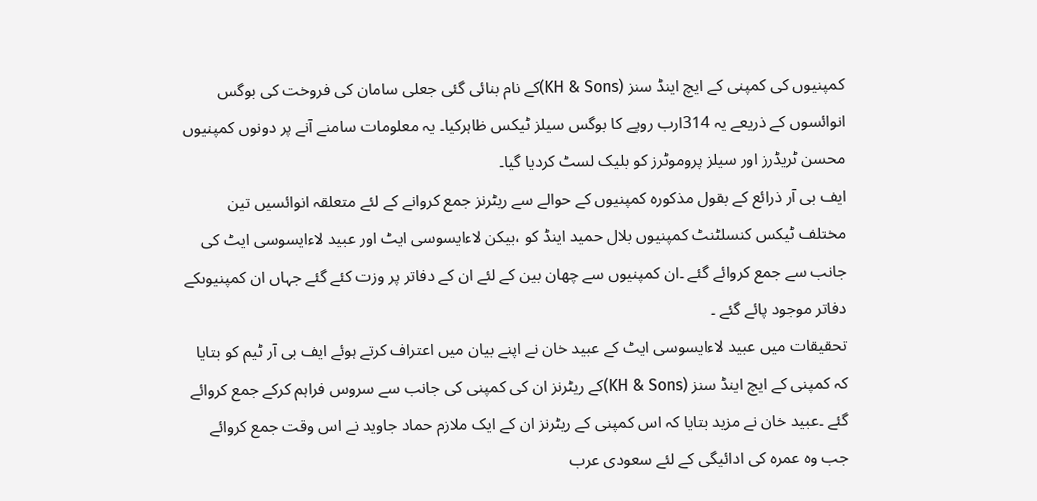کمپنیوں کی کمپنی کے ایچ اینڈ سنز (KH & Sons)کے نام بنائی گئی جعلی سامان کی فروخت کی بوگس انوائسوں کے ذریعے یہ 314ارب روپے کا بوگس سیلز ٹیکس ظاہرکیا۔ یہ معلومات سامنے آنے پر دونوں کمپنیوں محسن ٹریڈرز اور سیلز پروموٹرز کو بلیک لسٹ کردیا گیا۔
ایف بی آر ذرائع کے بقول مذکورہ کمپنیوں کے حوالے سے ریٹرنز جمع کروانے کے لئے متعلقہ انوائسیں تین مختلف ٹیکس کنسلٹنٹ کمپنیوں بلال حمید اینڈ کو ،بیکن لاءایسوسی ایٹ اور عبید لاءایسوسی ایٹ کی جانب سے جمع کروائے گئے ۔ان کمپنیوں سے چھان بین کے لئے ان کے دفاتر پر وزت کئے گئے جہاں ان کمپنیوںکے دفاتر موجود پائے گئے ۔
تحقیقات میں عبید لاءایسوسی ایٹ کے عبید خان نے اپنے بیان میں اعتراف کرتے ہوئے ایف بی آر ٹیم کو بتایا کہ کمپنی کے ایچ اینڈ سنز (KH & Sons)کے ریٹرنز ان کی کمپنی کی جانب سے سروس فراہم کرکے جمع کروائے گئے ۔عبید خان نے مزید بتایا کہ اس کمپنی کے ریٹرنز ان کے ایک ملازم حماد جاوید نے اس وقت جمع کروائے جب وہ عمرہ کی ادائیگی کے لئے سعودی عرب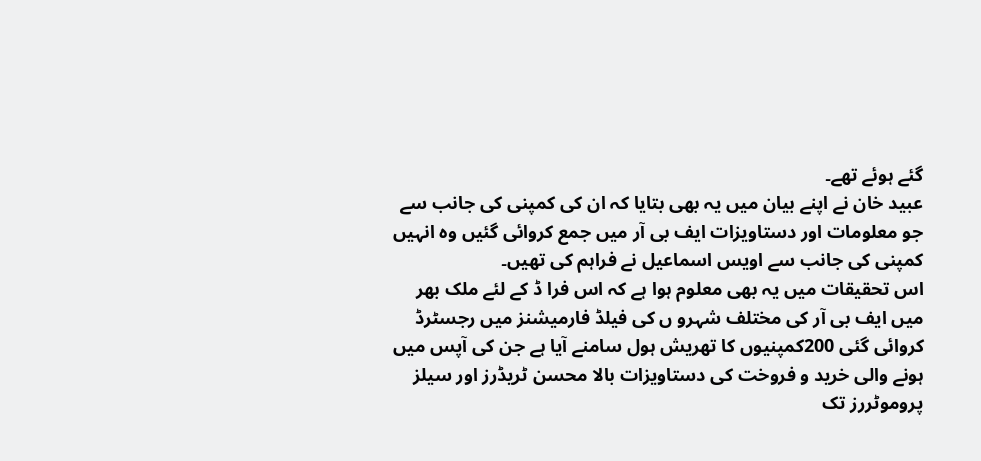گئے ہوئے تھے۔
عبید خان نے اپنے بیان میں یہ بھی بتایا کہ ان کی کمپنی کی جانب سے جو معلومات اور دستاویزات ایف بی آر میں جمع کروائی گئیں وہ انہیں کمپنی کی جانب سے اویس اسماعیل نے فراہم کی تھیں۔
اس تحقیقات میں یہ بھی معلوم ہوا ہے کہ اس فرا ڈ کے لئے ملک بھر میں ایف بی آر کی مختلف شہرو ں کی فیلڈ فارمیشنز میں رجسٹرڈ کروائی گئی 200کمپنیوں کا تھریش ہول سامنے آیا ہے جن کی آپس میں ہونے والی خرید و فروخت کی دستاویزات بالا محسن ٹریڈرز اور سیلز پروموٹررز تک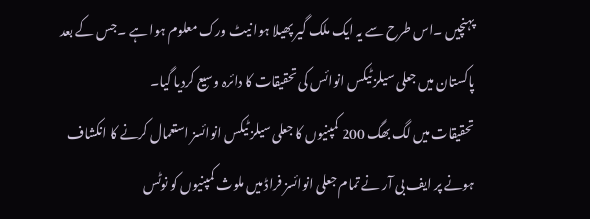پہنچیں ۔اس طرح سے یہ ایک ملک گیر پھیلا ہوا نیٹ ورک معلوم ہوا ہے ۔جس کے بعد پاکستان میں جعلی سیلز ٹیکس انوائس کی تحقیقات کا دائرہ وسیع کردیا گیا۔
تحقیقات میں لگ بھگ 200 کمپنیوں کا جعلی سیلز ٹیکس انوائسز استعمال کرنے کا انکشاف ہونے پر ایف بی آر نے تمام جعلی انوائسز فراڈ میں ملوث کمپنیوں کو نوٹس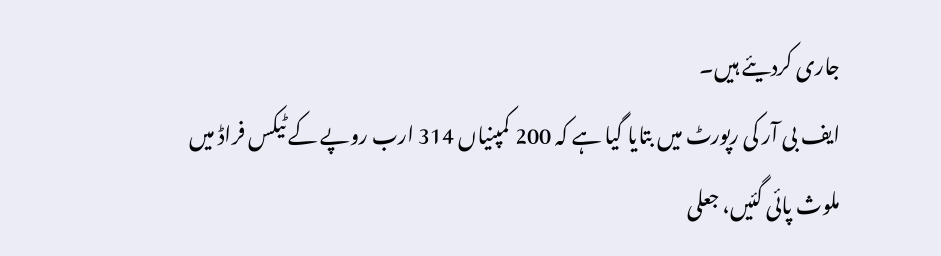جاری کردیئے ہیں۔
ایف بی آر کی رپورٹ میں بتایا گیا ہے کہ 200 کمپنیاں 314 ارب روپے کے ٹیکس فراڈ میں ملوث پائی گئیں، جعلی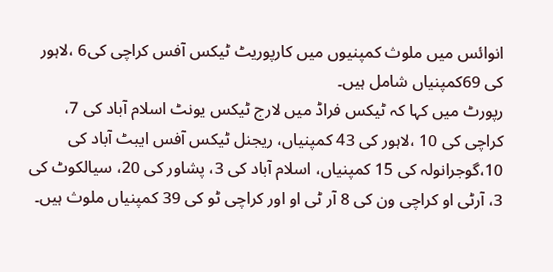انوائس میں ملوث کمپنیوں میں کارپوریٹ ٹیکس آفس کراچی کی6 ،لاہور کی 69کمپنیاں شامل ہیں۔
رپورٹ میں کہا کہ ٹیکس فراڈ میں لارج ٹیکس یونٹ اسلام آباد کی 7، کراچی کی 10 ،لاہور کی 43 کمپنیاں، ریجنل ٹیکس آفس ایبٹ آباد کی 10،گوجرانولہ کی 15 کمپنیاں، اسلام آباد کی 3، پشاور کی 20، سیالکوٹ کی 3، آرٹی او کراچی ون کی 8 آر ٹی او اور کراچی ٹو کی 39 کمپنیاں ملوث ہیں۔